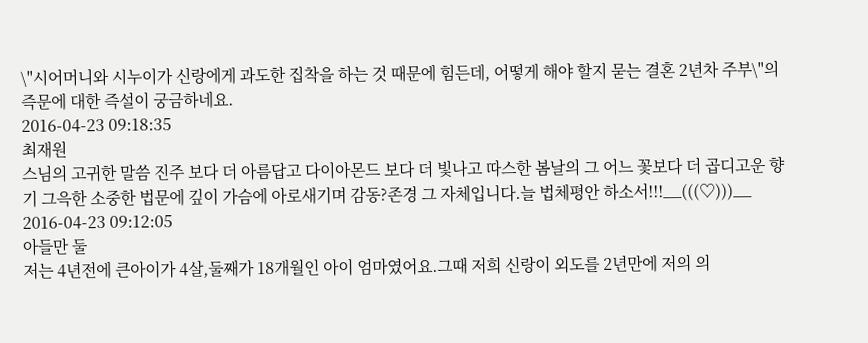\"시어머니와 시누이가 신랑에게 과도한 집착을 하는 것 때문에 힘든데, 어떻게 해야 할지 묻는 결혼 2년차 주부\"의 즉문에 대한 즉설이 궁금하네요.
2016-04-23 09:18:35
최재원
스님의 고귀한 말씀 진주 보다 더 아름답고 다이아몬드 보다 더 빛나고 따스한 봄날의 그 어느 꽃보다 더 곱디고운 향기 그윽한 소중한 법문에 깊이 가슴에 아로새기며 감동?존경 그 자체입니다.늘 법체평안 하소서!!!__(((♡)))__
2016-04-23 09:12:05
아들만 둘
저는 4년전에 큰아이가 4살,둘째가 18개월인 아이 엄마였어요.그때 저희 신랑이 외도를 2년만에 저의 의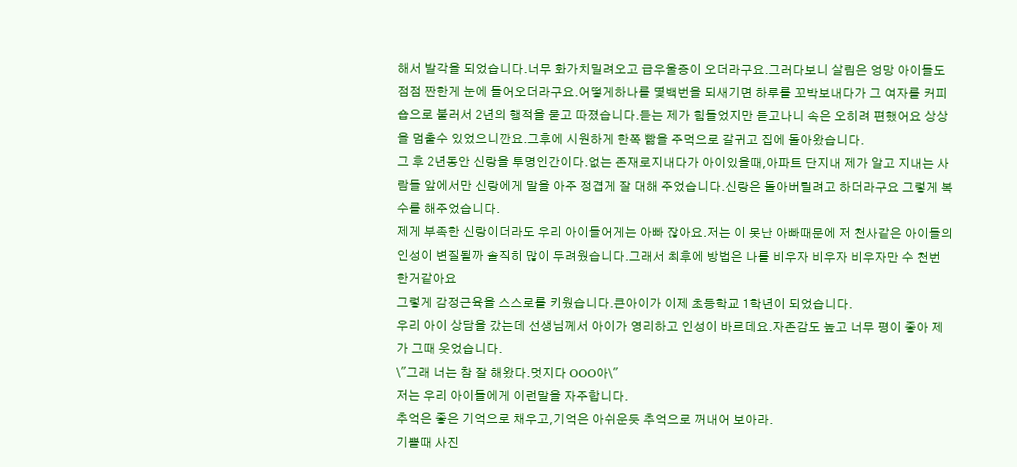해서 발각을 되었습니다.너무 화가치밀려오고 급우울증이 오더라구요.그러다보니 살림은 엉망 아이들도 점점 짠한게 눈에 들어오더라구요.어떻게하나를 몇백번을 되새기면 하루를 꼬박보내다가 그 여자를 커피숍으로 불러서 2년의 행적을 묻고 따졌습니다.듣는 제가 힘들었지만 듣고나니 속은 오히려 편했어요 상상을 멈출수 있었으니깐요.그후에 시원하게 한쪽 빪을 주먹으로 갈귀고 집에 돌아왔습니다.
그 후 2년동안 신랑을 투명인간이다.없는 존재로지내다가 아이있을때,아파트 단지내 제가 알고 지내는 사람들 앞에서만 신랑에게 말을 아주 정겹게 잘 대해 주었습니다.신랑은 돌아버릴려고 하더라구요 그렇게 복수를 해주었습니다.
제게 부족한 신랑이더라도 우리 아이들어게는 아빠 잖아요.저는 이 못난 아빠때문에 저 천사같은 아이들의 인성이 변질될까 솔직히 많이 두려웠습니다.그래서 최후에 방법은 나를 비우자 비우자 비우자만 수 천번 한거같아요
그렇게 감정근육을 스스로를 키웠습니다.큰아이가 이제 초등학교 1학년이 되었습니다.
우리 아이 상담을 갔는데 선생님께서 아이가 영리하고 인성이 바르데요.자존감도 높고 너무 평이 좋아 제가 그때 웃었습니다.
\"그래 너는 참 잘 해왔다.멋지다 OOO아\"
저는 우리 아이들에게 이런말을 자주합니다.
추억은 좋은 기억으로 채우고,기억은 아쉬운듯 추억으로 꺼내어 보아라.
기쁠때 사진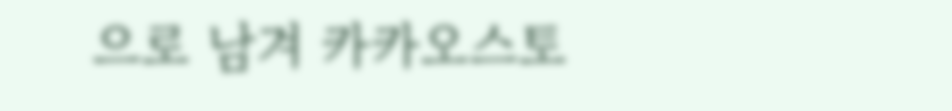으로 남겨 카카오스토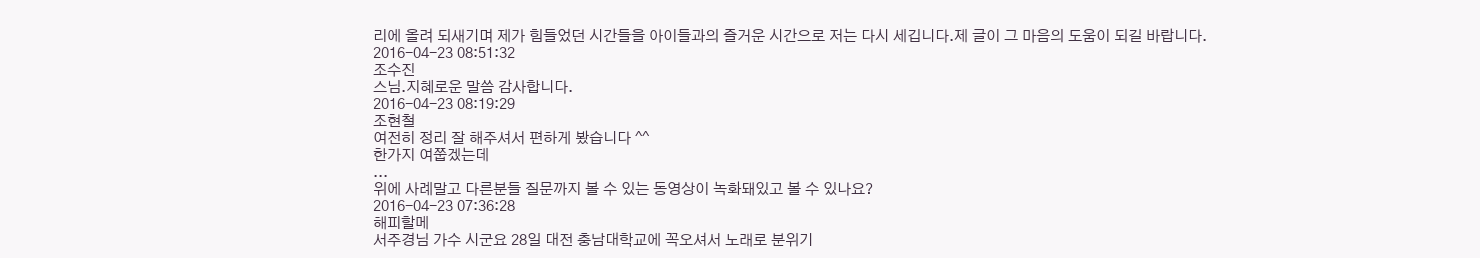리에 올려 되새기며 제가 힘들었던 시간들을 아이들과의 즐거운 시간으로 저는 다시 세깁니다.제 글이 그 마음의 도움이 되길 바랍니다.
2016-04-23 08:51:32
조수진
스님.지혜로운 말씀 감사합니다.
2016-04-23 08:19:29
조현철
여전히 정리 잘 해주셔서 편하게 봤습니다 ^^
한가지 여쭙겠는데
...
위에 사례말고 다른분들 질문까지 볼 수 있는 동영상이 녹화돼있고 볼 수 있나요?
2016-04-23 07:36:28
해피할메
서주경님 가수 시군요 28일 대전 충남대학교에 꼭오셔서 노래로 분위기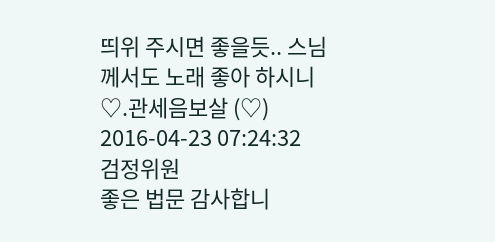띄위 주시면 좋을듯.. 스님께서도 노래 좋아 하시니♡.관세음보살 (♡)
2016-04-23 07:24:32
검정위원
좋은 법문 감사합니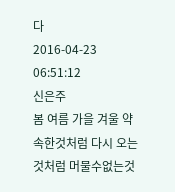다
2016-04-23 06:51:12
신은주
봄 여름 가을 겨울 약속한것처럼 다시 오는 것처럼 머물수없는것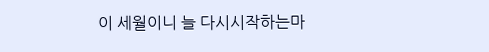이 세월이니 늘 다시시작하는마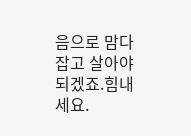음으로 맘다잡고 살아야되겠죠.힘내세요.